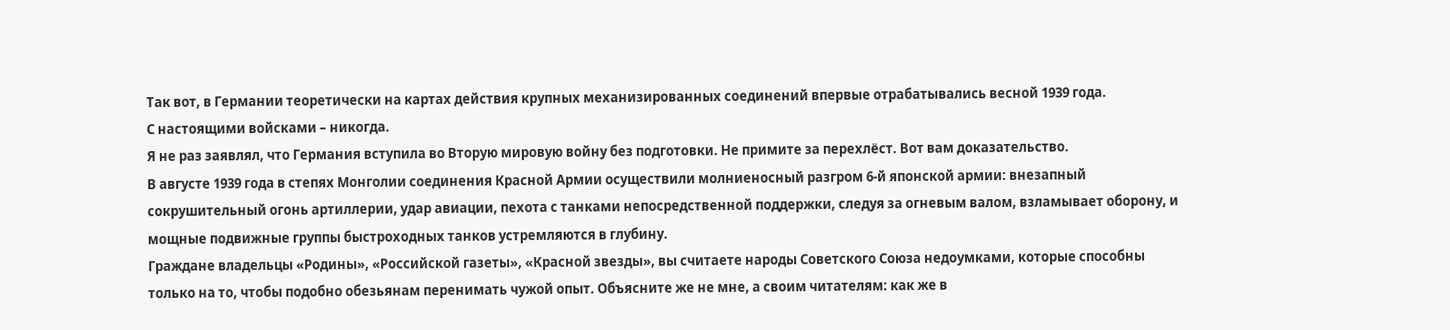Так вот, в Германии теоретически на картах действия крупных механизированных соединений впервые отрабатывались весной 1939 года.
С настоящими войсками – никогда.
Я не раз заявлял, что Германия вступила во Вторую мировую войну без подготовки. Не примите за перехлёст. Вот вам доказательство.
В августе 1939 года в степях Монголии соединения Красной Армии осуществили молниеносный разгром 6-й японской армии: внезапный сокрушительный огонь артиллерии, удар авиации, пехота с танками непосредственной поддержки, следуя за огневым валом, взламывает оборону, и мощные подвижные группы быстроходных танков устремляются в глубину.
Граждане владельцы «Родины», «Российской газеты», «Красной звезды», вы считаете народы Советского Союза недоумками, которые способны только на то, чтобы подобно обезьянам перенимать чужой опыт. Объясните же не мне, а своим читателям: как же в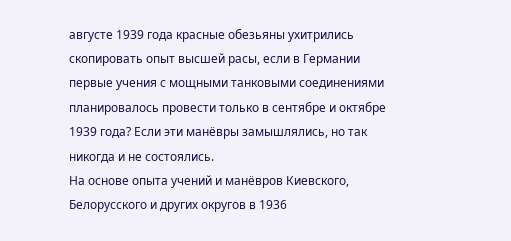августе 1939 года красные обезьяны ухитрились скопировать опыт высшей расы, если в Германии первые учения с мощными танковыми соединениями планировалось провести только в сентябре и октябре 1939 года? Если эти манёвры замышлялись, но так никогда и не состоялись.
На основе опыта учений и манёвров Киевского, Белорусского и других округов в 1936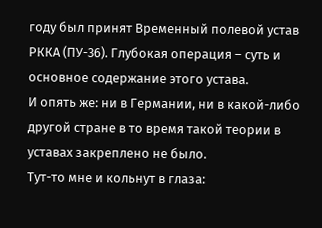году был принят Временный полевой устав РККА (ПУ-36). Глубокая операция – суть и основное содержание этого устава.
И опять же: ни в Германии, ни в какой-либо другой стране в то время такой теории в уставах закреплено не было.
Тут-то мне и кольнут в глаза: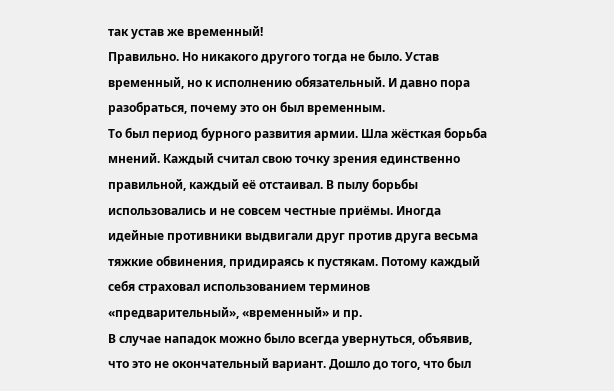так устав же временный!
Правильно. Но никакого другого тогда не было. Устав временный, но к исполнению обязательный. И давно пора разобраться, почему это он был временным.
То был период бурного развития армии. Шла жёсткая борьба мнений. Каждый считал свою точку зрения единственно правильной, каждый её отстаивал. В пылу борьбы использовались и не совсем честные приёмы. Иногда идейные противники выдвигали друг против друга весьма тяжкие обвинения, придираясь к пустякам. Потому каждый себя страховал использованием терминов «предварительный», «временный» и пр.
В случае нападок можно было всегда увернуться, объявив, что это не окончательный вариант. Дошло до того, что был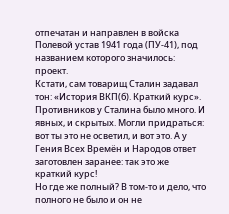отпечатан и направлен в войска Полевой устав 1941 года (ПУ-41), под названием которого значилось: проект.
Кстати, сам товарищ Сталин задавал тон: «История ВКП(б). Краткий курс». Противников у Сталина было много. И явных, и скрытых. Могли придраться: вот ты это не осветил, и вот это. А у Гения Всех Времён и Народов ответ заготовлен заранее: так это же краткий курс!
Но где же полный? В том-то и дело, что полного не было и он не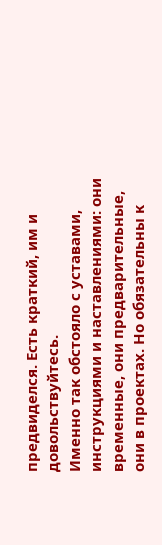предвиделся. Есть краткий, им и довольствуйтесь.
Именно так обстояло с уставами, инструкциями и наставлениями: они временные, они предварительные, они в проектах. Но обязательны к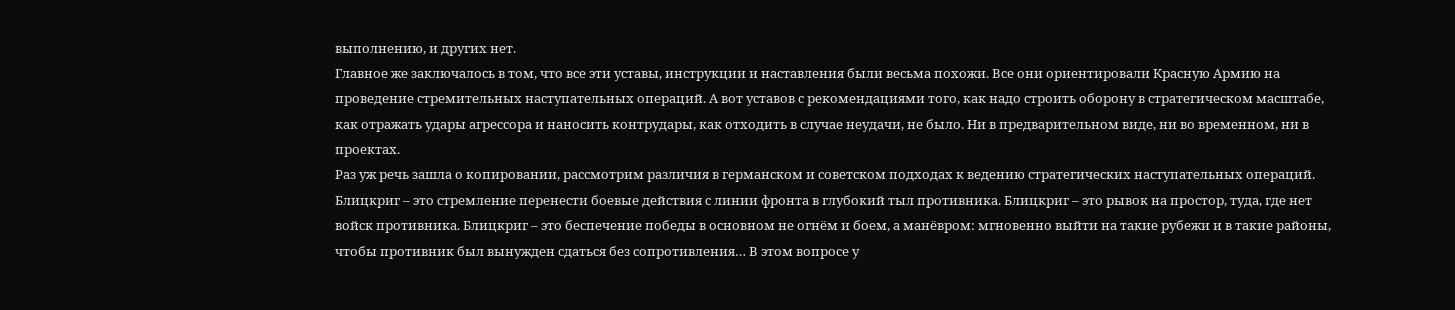выполнению, и других нет.
Главное же заключалось в том, что все эти уставы, инструкции и наставления были весьма похожи. Все они ориентировали Красную Армию на проведение стремительных наступательных операций. А вот уставов с рекомендациями того, как надо строить оборону в стратегическом масштабе, как отражать удары агрессора и наносить контрудары, как отходить в случае неудачи, не было. Ни в предварительном виде, ни во временном, ни в проектах.
Раз уж речь зашла о копировании, рассмотрим различия в германском и советском подходах к ведению стратегических наступательных операций.
Блицкриг – это стремление перенести боевые действия с линии фронта в глубокий тыл противника. Блицкриг – это рывок на простор, туда, где нет войск противника. Блицкриг – это беспечение победы в основном не огнём и боем, а манёвром: мгновенно выйти на такие рубежи и в такие районы, чтобы противник был вынужден сдаться без сопротивления… В этом вопросе у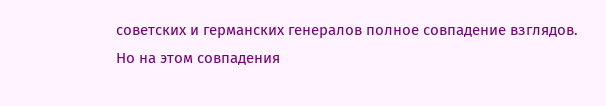советских и германских генералов полное совпадение взглядов.
Но на этом совпадения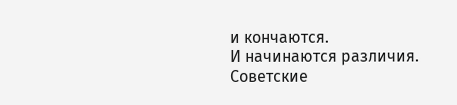и кончаются.
И начинаются различия.
Советские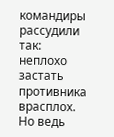командиры рассудили так: неплохо застать противника врасплох. Но ведь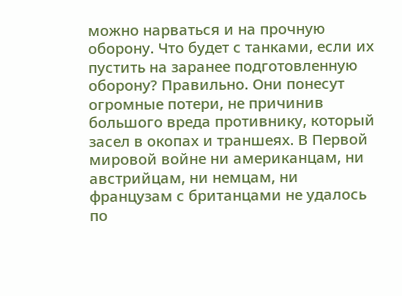можно нарваться и на прочную оборону. Что будет с танками, если их пустить на заранее подготовленную оборону? Правильно. Они понесут огромные потери, не причинив большого вреда противнику, который засел в окопах и траншеях. В Первой мировой войне ни американцам, ни австрийцам, ни немцам, ни французам с британцами не удалось по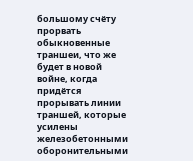большому счёту прорвать обыкновенные траншеи, что же будет в новой войне, когда придётся прорывать линии траншей, которые усилены железобетонными оборонительными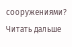сооружениями?
Читать дальше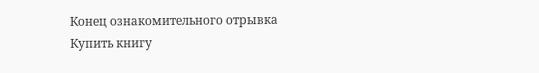Конец ознакомительного отрывка
Купить книгу